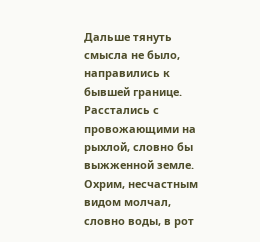Дальше тянуть смысла не было, направились к бывшей границе. Расстались с провожающими на рыхлой, словно бы выжженной земле. Охрим, несчастным видом молчал, словно воды, в рот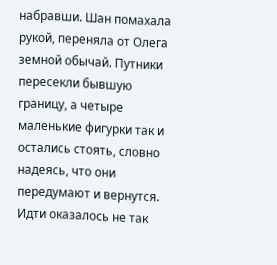набравши. Шан помахала рукой, переняла от Олега земной обычай. Путники пересекли бывшую границу, а четыре маленькие фигурки так и остались стоять, словно надеясь, что они передумают и вернутся. Идти оказалось не так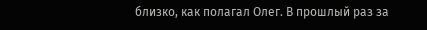близко, как полагал Олег. В прошлый раз за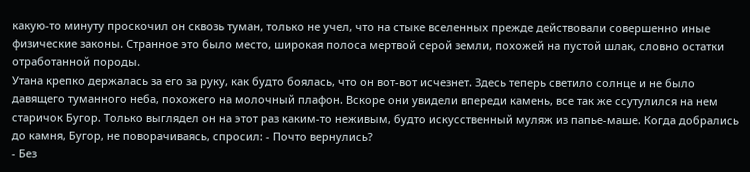какую-то минуту проскочил он сквозь туман, только не учел, что на стыке вселенных прежде действовали совершенно иные физические законы. Странное это было место, широкая полоса мертвой серой земли, похожей на пустой шлак, словно остатки отработанной породы.
Утана крепко держалась за его за руку, как будто боялась, что он вот-вот исчезнет. Здесь теперь светило солнце и не было давящего туманного неба, похожего на молочный плафон. Вскоре они увидели впереди камень, все так же ссутулился на нем старичок Бугор. Только выглядел он на этот раз каким-то неживым, будто искусственный муляж из папье-маше. Когда добрались до камня, Бугор, не поворачиваясь, спросил: - Почто вернулись?
- Без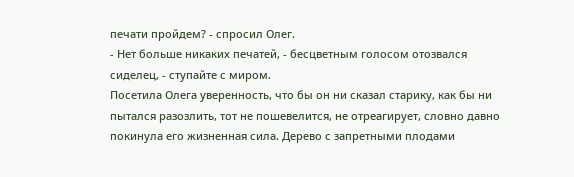печати пройдем? - спросил Олег.
- Нет больше никаких печатей, - бесцветным голосом отозвался сиделец, - ступайте с миром.
Посетила Олега уверенность, что бы он ни сказал старику, как бы ни пытался разозлить, тот не пошевелится, не отреагирует, словно давно покинула его жизненная сила. Дерево с запретными плодами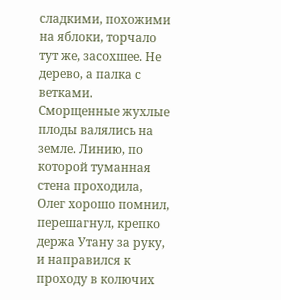сладкими, похожими на яблоки, торчало тут же, засохшее. Не дерево, а палка с ветками. Сморщенные жухлые плоды валялись на земле. Линию, по которой туманная стена проходила, Олег хорошо помнил, перешагнул, крепко держа Утану за руку, и направился к проходу в колючих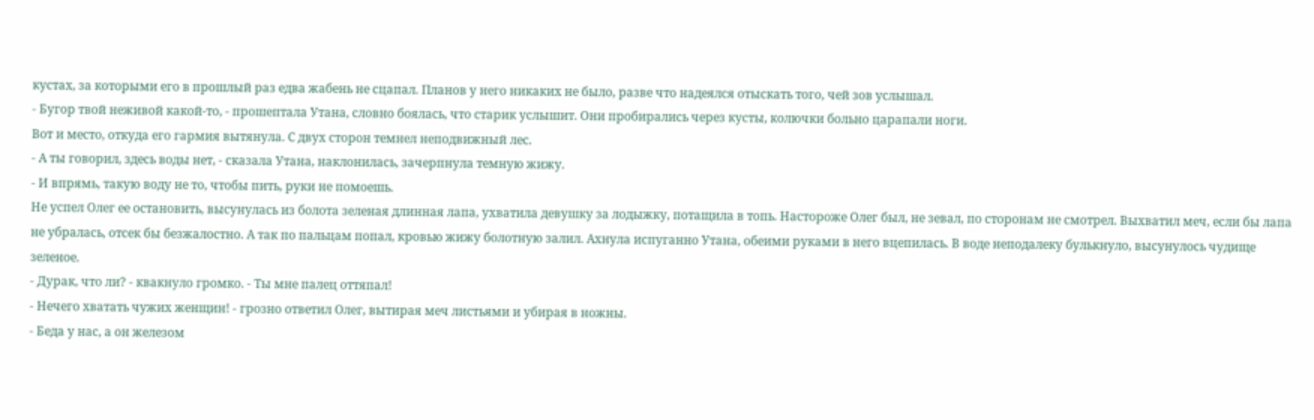кустах, за которыми его в прошлый раз едва жабень не сцапал. Планов у него никаких не было, разве что надеялся отыскать того, чей зов услышал.
- Бугор твой неживой какой-то, - прошептала Утана, словно боялась, что старик услышит. Они пробирались через кусты, колючки больно царапали ноги.
Вот и место, откуда его гармия вытянула. С двух сторон темнел неподвижный лес.
- А ты говорил, здесь воды нет, - сказала Утана, наклонилась, зачерпнула темную жижу.
- И впрямь, такую воду не то, чтобы пить, руки не помоешь.
Не успел Олег ее остановить, высунулась из болота зеленая длинная лапа, ухватила девушку за лодыжку, потащила в топь. Настороже Олег был, не зевал, по сторонам не смотрел. Выхватил меч, если бы лапа не убралась, отсек бы безжалостно. А так по пальцам попал, кровью жижу болотную залил. Ахнула испуганно Утана, обеими руками в него вцепилась. В воде неподалеку булькнуло, высунулось чудище зеленое.
- Дурак, что ли? - квакнуло громко. - Ты мне палец оттяпал!
- Нечего хватать чужих женщин! - грозно ответил Олег, вытирая меч листьями и убирая в ножны.
- Беда у нас, а он железом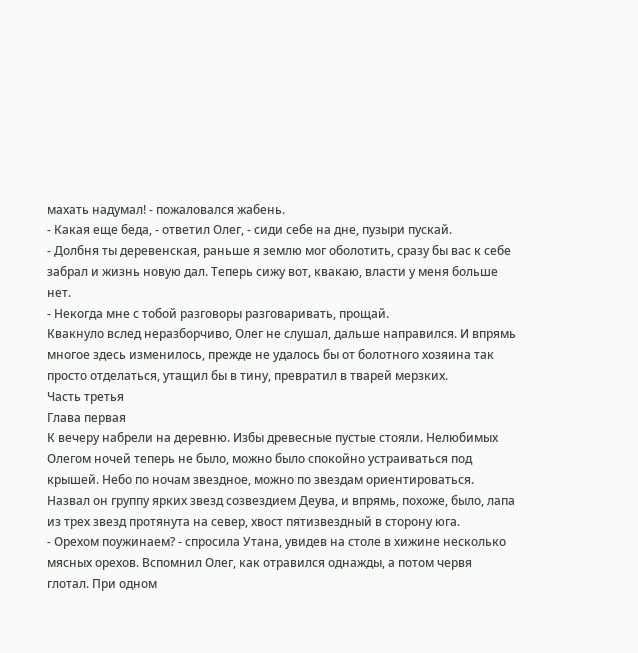махать надумал! - пожаловался жабень.
- Какая еще беда, - ответил Олег, - сиди себе на дне, пузыри пускай.
- Долбня ты деревенская, раньше я землю мог оболотить, сразу бы вас к себе забрал и жизнь новую дал. Теперь сижу вот, квакаю, власти у меня больше нет.
- Некогда мне с тобой разговоры разговаривать, прощай.
Квакнуло вслед неразборчиво, Олег не слушал, дальше направился. И впрямь многое здесь изменилось, прежде не удалось бы от болотного хозяина так просто отделаться, утащил бы в тину, превратил в тварей мерзких.
Часть третья
Глава первая
К вечеру набрели на деревню. Избы древесные пустые стояли. Нелюбимых Олегом ночей теперь не было, можно было спокойно устраиваться под крышей. Небо по ночам звездное, можно по звездам ориентироваться. Назвал он группу ярких звезд созвездием Деува, и впрямь, похоже, было, лапа из трех звезд протянута на север, хвост пятизвездный в сторону юга.
- Орехом поужинаем? - спросила Утана, увидев на столе в хижине несколько мясных орехов. Вспомнил Олег, как отравился однажды, а потом червя глотал. При одном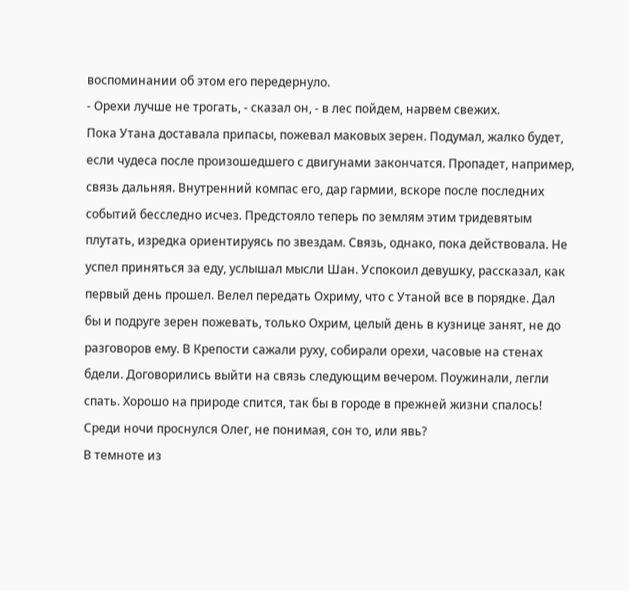воспоминании об этом его передернуло.
- Орехи лучше не трогать, - сказал он, - в лес пойдем, нарвем свежих.
Пока Утана доставала припасы, пожевал маковых зерен. Подумал, жалко будет, если чудеса после произошедшего с двигунами закончатся. Пропадет, например, связь дальняя. Внутренний компас его, дар гармии, вскоре после последних событий бесследно исчез. Предстояло теперь по землям этим тридевятым плутать, изредка ориентируясь по звездам. Связь, однако, пока действовала. Не успел приняться за еду, услышал мысли Шан. Успокоил девушку, рассказал, как первый день прошел. Велел передать Охриму, что с Утаной все в порядке. Дал бы и подруге зерен пожевать, только Охрим, целый день в кузнице занят, не до разговоров ему. В Крепости сажали руху, собирали орехи, часовые на стенах бдели. Договорились выйти на связь следующим вечером. Поужинали, легли спать. Хорошо на природе спится, так бы в городе в прежней жизни спалось! Среди ночи проснулся Олег, не понимая, сон то, или явь?
В темноте из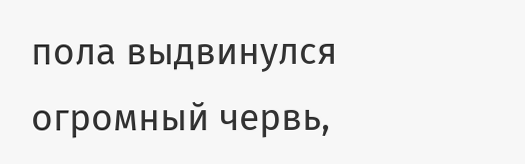пола выдвинулся огромный червь,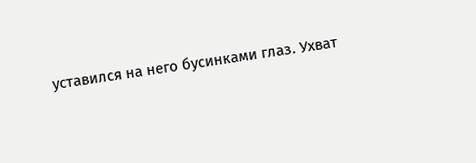уставился на него бусинками глаз. Ухват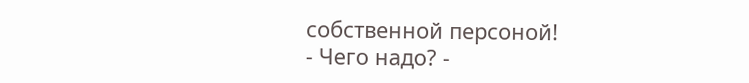собственной персоной!
- Чего надо? -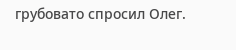грубовато спросил Олег.